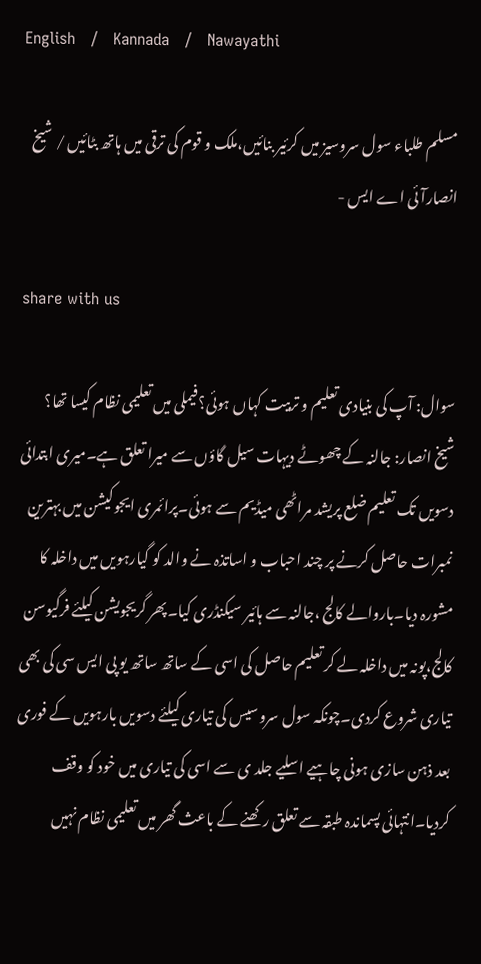English   /   Kannada   /   Nawayathi

مسلم طلباء سول سروسیز میں کرئیر بنائیں،ملک و قوم کی ترقی میں ہاتھ بٹائیں / شیخ انصارآ ئی اے ایس -

share with us

سوال: آپ کی بنیادی تعلیم و تربیت کہاں ہوئی؟فیملی میں تعلیمی نظام کیسا تھا؟
شیخ انصار: جالنہ کے چھوٹے دیہات سیل گاؤں سے میرا تعلق ہے۔میری ابتدائی دسویں تک تعلیم ضلع پریشد مراٹھی میڈیم سے ہوئی۔پرائمری ایجوکیشن میں بہترین نمبرات حاصل کرنے پر چند احباب و اساتذہ نے والد کو گیارہویں میں داخلہ کا مشورہ دیا۔باروالے کالج ،جالنہ سے ہائیر سیکنڈری کیا۔پھر گریجویشن کیلئے فرگیوسن کالج،پونہ میں داخلہ لے کر تعلیم حاصل کی اسی کے ساتھ ساتھ یو پی ایس سی کی بھی تیاری شروع کردی۔چونکہ سول سروسیس کی تیاری کیلئے دسویں بارہویں کے فوری بعد ذہن سازی ہونی چاہیے اسلیے جلد ی سے اسی کی تیاری میں خود کو وقف کردیا۔انتہائی پسماندہ طبقہ سے تعلق رکھنے کے باعث گھر میں تعلیمی نظام نہیں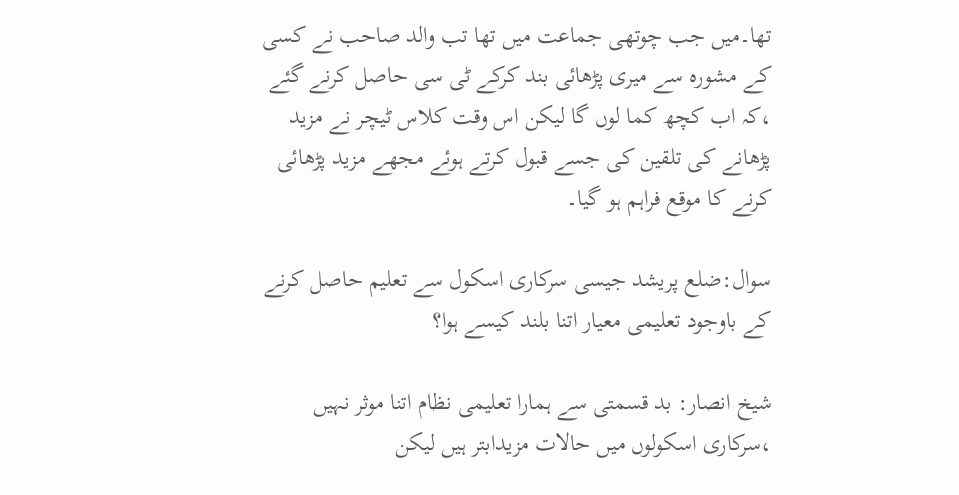تھا۔میں جب چوتھی جماعت میں تھا تب والد صاحب نے کسی کے مشورہ سے میری پڑھائی بند کرکے ٹی سی حاصل کرنے گئے ،کہ اب کچھ کما لوں گا لیکن اس وقت کلاس ٹیچر نے مزید پڑھانے کی تلقین کی جسے قبول کرتے ہوئے مجھے مزید پڑھائی کرنے کا موقع فراہم ہو گیا۔

سوال:ضلع پریشد جیسی سرکاری اسکول سے تعلیم حاصل کرنے کے باوجود تعلیمی معیار اتنا بلند کیسے ہوا؟

شیخ انصار: بد قسمتی سے ہمارا تعلیمی نظام اتنا موثر نہیں ،سرکاری اسکولوں میں حالات مزیدابتر ہیں لیکن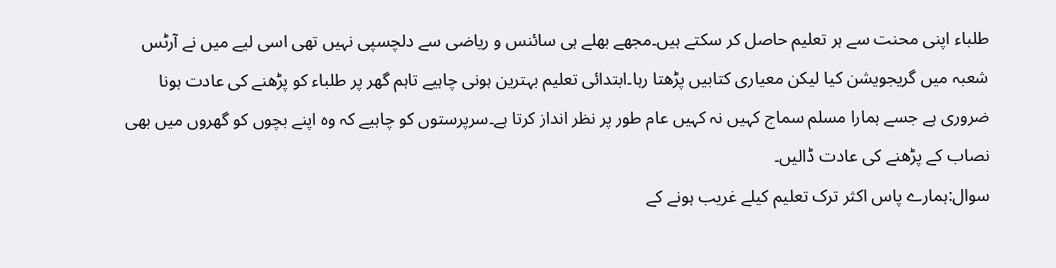طلباء اپنی محنت سے ہر تعلیم حاصل کر سکتے ہیں۔مجھے بھلے ہی سائنس و ریاضی سے دلچسپی نہیں تھی اسی لیے میں نے آرٹس شعبہ میں گریجویشن کیا لیکن معیاری کتابیں پڑھتا رہا۔ابتدائی تعلیم بہترین ہونی چاہیے تاہم گھر پر طلباء کو پڑھنے کی عادت ہونا ضروری ہے جسے ہمارا مسلم سماج کہیں نہ کہیں عام طور پر نظر انداز کرتا ہے۔سرپرستوں کو چاہیے کہ وہ اپنے بچوں کو گھروں میں بھی نصاب کے پڑھنے کی عادت ڈالیں۔
سوال:ہمارے پاس اکثر ترک تعلیم کیلے غریب ہونے کے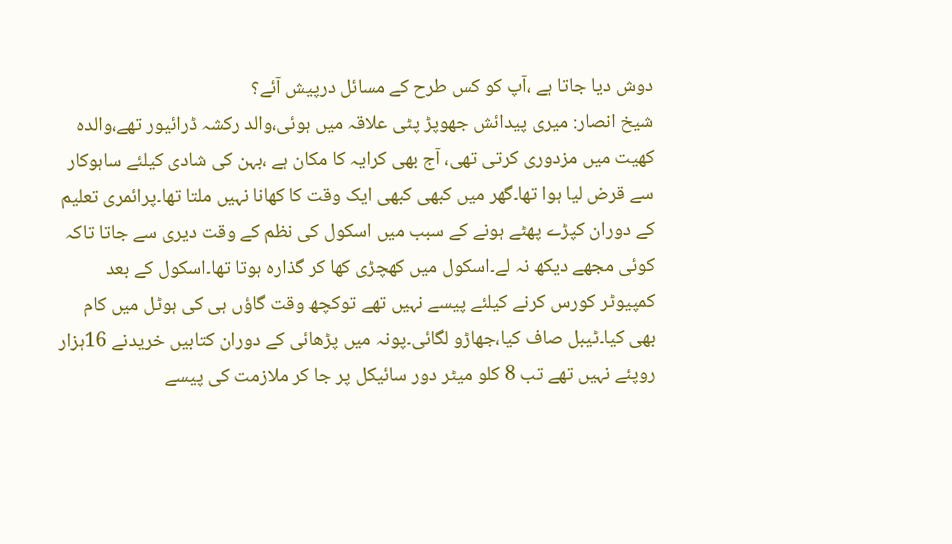دوش دیا جاتا ہے ،آپ کو کس طرح کے مسائل درپیش آئے؟
شیخ انصار: میری پیدائش جھوپڑ پٹی علاقہ میں ہوئی،والد رکشہ ڈرائیور تھے،والدہ کھیت میں مزدوری کرتی تھی، آج بھی کرایہ کا مکان ہے ،بہن کی شادی کیلئے ساہوکار سے قرض لیا ہوا تھا۔گھر میں کبھی کبھی ایک وقت کا کھانا نہیں ملتا تھا۔پرائمری تعلیم کے دوران کپڑے پھٹے ہونے کے سبب میں اسکول کی نظم کے وقت دیری سے جاتا تاکہ کوئی مجھے دیکھ نہ لے۔اسکول میں کھچڑی کھا کر گذارہ ہوتا تھا۔اسکول کے بعد کمپیوٹر کورس کرنے کیلئے پیسے نہیں تھے توکچھ وقت گاؤں ہی کی ہوٹل میں کام بھی کیا۔ٹیبل صاف کیا،جھاڑو لگائی۔پونہ میں پڑھائی کے دوران کتابیں خریدنے 16ہزار روپئے نہیں تھے تب 8 کلو میٹر دور سائیکل پر جا کر ملازمت کی پیسے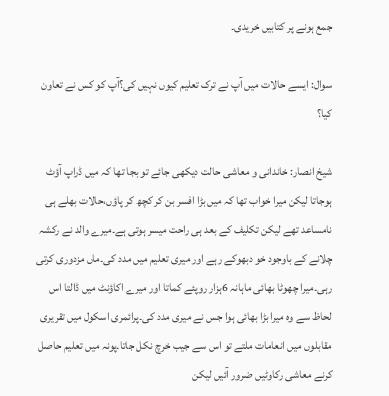جمع ہونے پر کتابیں خریدی۔

سوال: ایسے حالات میں آپ نے ترک تعلیم کیوں نہیں کی؟آپ کو کس نے تعاون کیا؟

شیخ انصار: خاندانی و معاشی حالت دیکھی جائے تو بجا تھا کہ میں ڈراپ آؤٹ ہوجاتا لیکن میرا خواب تھا کہ میں بڑا افسر بن کر کچھ کر پاؤں،حالات بھلے ہی نامساعد تھے لیکن تکلیف کے بعد ہی راحت میسر ہوتی ہے۔میرے والد نے رکشہ چلانے کے باوجود خو دبھوکے رہے اور میری تعلیم میں مدد کی۔ماں مزدوری کرتی رہی۔میرا چھوٹا بھائی ماہانہ 6ہزار روپئے کماتا اور میرے اکاؤنٹ میں ڈالتا اس لحاظ سے وہ میرا بڑا بھائی ہوا جس نے میری مدد کی۔پرائمری اسکول میں تقریری مقابلوں میں انعامات ملتے تو اس سے جیب خرچ نکل جاتا۔پونہ میں تعلیم حاصل کرنے معاشی رکاوٹیں ضرور آئیں لیکن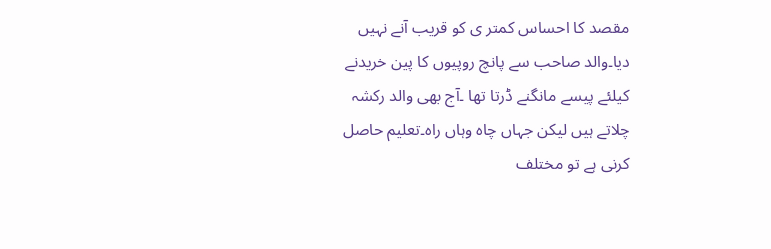مقصد کا احساس کمتر ی کو قریب آنے نہیں دیا۔والد صاحب سے پانچ روپیوں کا پین خریدنے کیلئے پیسے مانگنے ڈرتا تھا ۔آج بھی والد رکشہ چلاتے ہیں لیکن جہاں چاہ وہاں راہ۔تعلیم حاصل کرنی ہے تو مختلف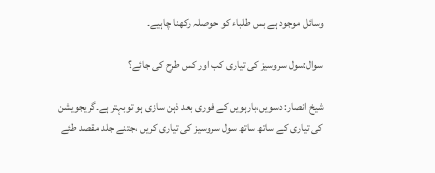وسائل موجود ہے بس طلباء کو حوصلہ رکھنا چاہیے۔

سوال:سول سروسیز کی تیاری کب اور کس طرح کی جائے؟

شیخ انصار: دسویں،بارہویں کے فوری بعد ذہن سازی ہو توبہتر ہے۔گریجویشن کی تیاری کے ساتھ ساتھ سول سروسیز کی تیاری کریں ،جتنے جلد مقصد طئے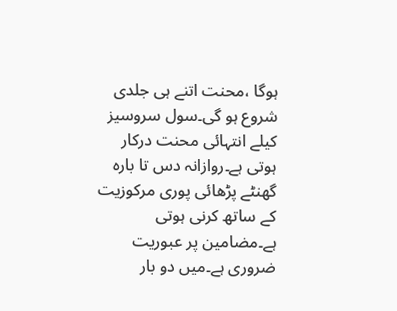ہوگا ،محنت اتنے ہی جلدی شروع ہو گی۔سول سروسیز کیلے انتہائی محنت درکار ہوتی ہے۔روازانہ دس تا بارہ گھنٹے پڑھائی پوری مرکوزیت کے ساتھ کرنی ہوتی ہے۔مضامین پر عبوریت ضروری ہے۔میں دو بار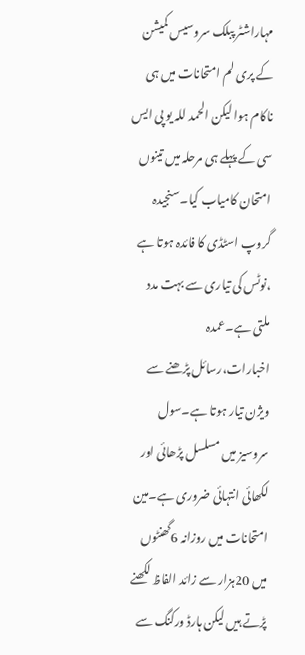مہاراشٹر پبلک سروسیس کمیشن کے پری لم امتحانات میں ہی ناکام ہوا لیکن الحمد للہ یو پی ایس سی کے پہلے ہی مرحلہ میں تینوں امتحان کامیاب کیا۔سنجیدہ گروپ اسٹڈی کا فائدہ ہوتا ہے ،نوٹس کی تیاری سے بہت مدد ملتی ہے۔عمدہ اخبارات،رسائل پڑھنے سے ویژن تیار ہوتا ہے۔سول سروسیز میں مسلسل پڑھائی اور لکھائی انتہائی ضروری ہے۔مین امتحانات میں روزانہ 6گھنٹوں میں 20ہزار سے زائد الفاظ لکھنے پڑتے ہیں لیکن ہارڈ ورکنگ سے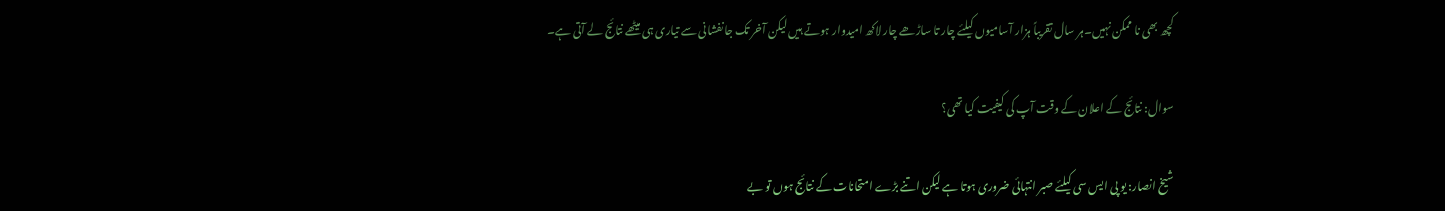کچھ بھی نا ممکن نہیں۔ہر سال تقریباً ہزار آسامیوں کیلئے چار تا ساڑھے چار لاکھ امیدوار ہوتے ہیں لیکن آخر تک جانفشانی سے تیاری ہی میٹھے نتائج لے آتی ہے۔

سوال: نتائج کے اعلان کے وقت آپ کی کیفیت کیا تھی؟

شیخ انصار: یو پی ایس سی کیلئے صبر انتہائی ضروری ہوتا ہے لیکن اتنے بڑے امتحانات کے نتائج ہوں تو بے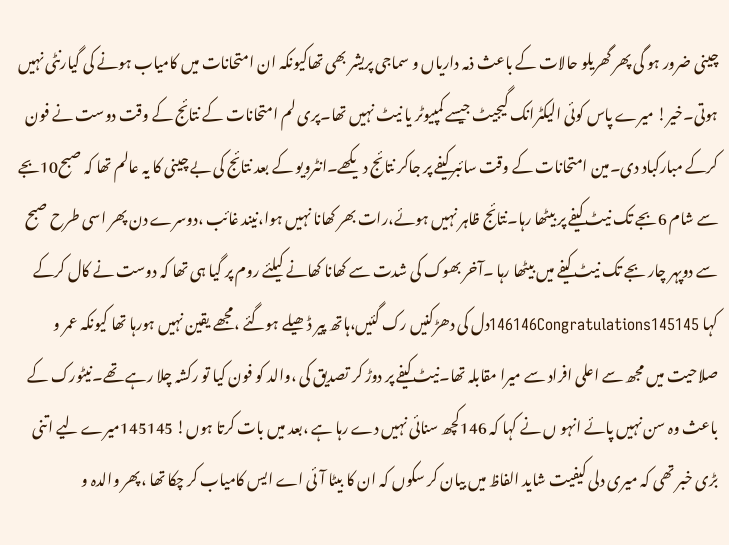چینی ضرور ہو گی پھر گھریلو حالات کے باعث ذمہ داریاں و سماجی پریشر بھی تھاکیونکہ ان امتحانات میں کامیاب ہونے کی گیارنٹی نہیں ہوتی۔خیر! میرے پاس کوئی الیکٹرانک گیجیٹ جیسے کمپیوٹر یا نیٹ نہیں تھا۔پری لم امتحانات کے نتائج کے وقت دوست نے فون کرکے مبارکباد دی۔مین امتحانات کے وقت سائبر کیفے پر جاکر نتائج دیکھے۔انٹرویو کے بعد نتائج کی بے چینی کا یہ عالم تھا کہ صبح10بجے سے شام 6بجے تک نیٹ کیفے پر بیٹھا رہا۔نتائج ظاہر نہیں ہوئے،رات بھر کھانا نہیں ہوا،نیند غائب ،دوسرے دن پھر اسی طرح صبح سے دوپہر چار بجے تک نیٹ کیفے میں بیٹھا رہا ۔آخر بھوک کی شدت سے کھانا کھانے کیلئے روم پر گیا ہی تھا کہ دوست نے کال کرکے کہا 146146Congratulations145145دل کی دھڑکنیں رک گئیں،ہاتھ پیر ڈھیلے ہوگئے ،مجھے یقین نہیں ہورہا تھا کیونکہ عمر و صلاحیت میں مجھ سے اعلی افراد سے میرا مقابلہ تھا۔نیٹ کیفے پر دوڑ کر تصدیق کی ،والد کو فون کیا تو رکشہ چلا رہے تھے۔نیٹورک کے باعث وہ سن نہیں پائے انہو ں نے کہا کہ 146کچھ سنائی نہیں دے رہا ہے ،بعد میں بات کرتا ہوں! 145145میرے لیے اتنی بڑی خبر تھی کہ میری دلی کیفیت شاید الفاظ میں بیان کر سکوں کہ ان کا بیٹا آئی اے ایس کامیاب کر چکا تھا ،پھر والدہ و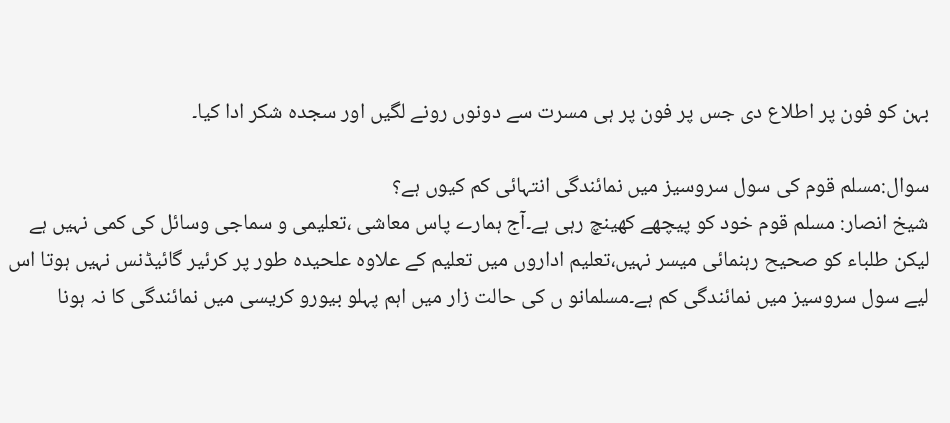بہن کو فون پر اطلاع دی جس پر فون پر ہی مسرت سے دونوں رونے لگیں اور سجدہ شکر ادا کیا۔

سوال:مسلم قوم کی سول سروسیز میں نمائندگی انتہائی کم کیوں ہے؟
شیخ انصار: مسلم قوم خود کو پیچھے کھینچ رہی ہے۔آج ہمارے پاس معاشی ،تعلیمی و سماجی وسائل کی کمی نہیں ہے لیکن طلباء کو صحیح رہنمائی میسر نہیں،تعلیم اداروں میں تعلیم کے علاوہ علحیدہ طور پر کرئیر گائیڈنس نہیں ہوتا اس لیے سول سروسیز میں نمائندگی کم ہے۔مسلمانو ں کی حالت زار میں اہم پہلو بیورو کریسی میں نمائندگی کا نہ ہونا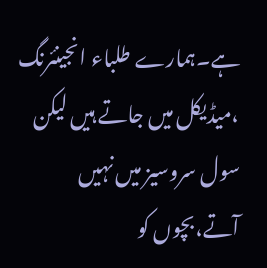ہے۔ہمارے طلباء انجینئرنگ ،میڈیکل میں جاتے ہیں لیکن سول سروسیز میں نہیں آتے،بچوں کو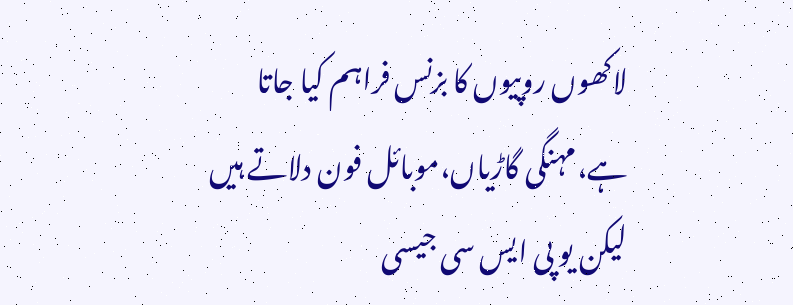لاکھوں روپیوں کا بزنس فراہم کیا جاتا ہے،مہنگی گاڑیاں،موبائل فون دلاتے ہیں لیکن یو پی ایس سی جیسی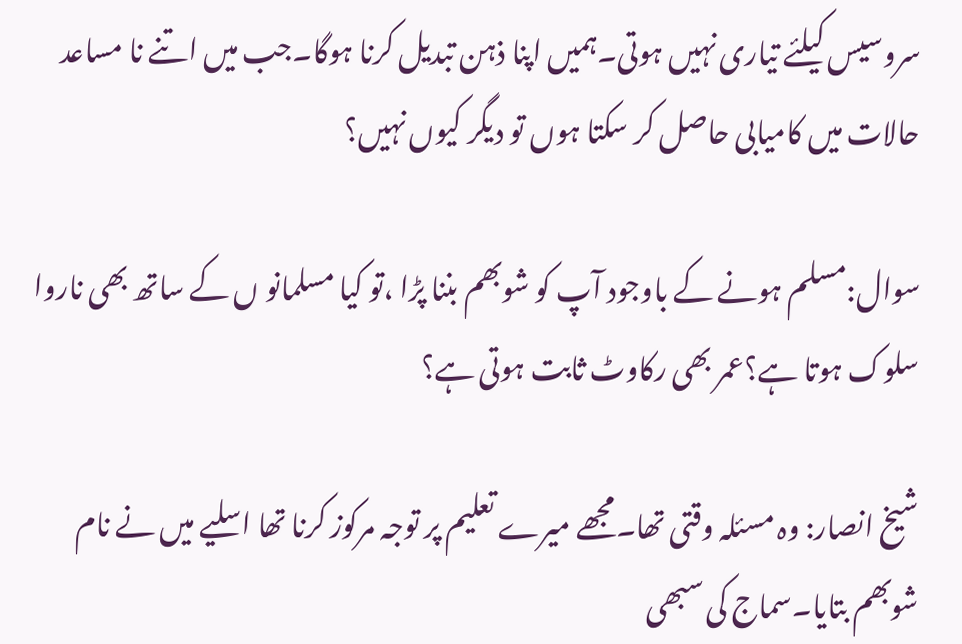سروسیس کیلئے تیاری نہیں ہوتی۔ہمیں اپنا ذہن تبدیل کرنا ہوگا۔جب میں اتنے نا مساعد حالات میں کامیابی حاصل کر سکتا ہوں تو دیگر کیوں نہیں؟

سوال:مسلم ہونے کے باوجود آپ کو شوبھم بننا پڑا ،تو کیا مسلمانو ں کے ساتھ بھی ناروا سلوک ہوتا ہے؟عمر بھی رکاوٹ ثابت ہوتی ہے؟

شیخ انصار: وہ مسئلہ وقتی تھا۔مجھے میرے تعلیم پر توجہ مرکوز کرنا تھا اسلیے میں نے نام شوبھم بتایا۔سماج کی سبھی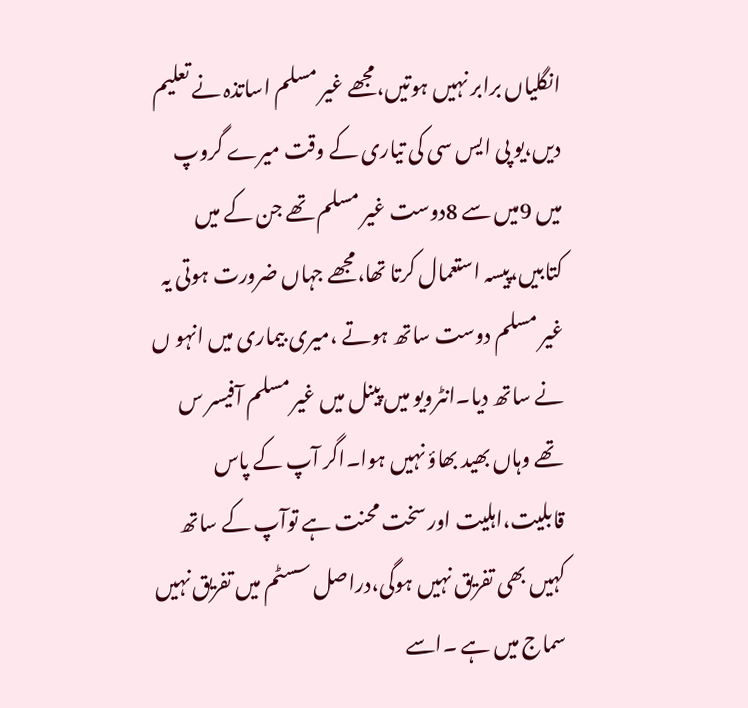انگلیاں برابر نہیں ہوتیں،مجھے غیر مسلم اساتذہ نے تعلیم دیں،یو پی ایس سی کی تیاری کے وقت میرے گروپ میں 9میں سے 8دوست غیر مسلم تھے جن کے میں کتابیں،پیسہ استعمال کرتا تھا،مجھے جہاں ضرورت ہوتی یہ غیر مسلم دوست ساتھ ہوتے ،میری بیماری میں انہو ں نے ساتھ دیا۔انٹرویو میں پینل میں غیر مسلم آفیسر س تھے وہاں بھید بھاؤ نہیں ہوا۔اگر آپ کے پاس قابلیت،اہلیت اور سخت محنت ہے توآپ کے ساتھ کہیں بھی تفریق نہیں ہوگی،دراصل سسٹم میں تفریق نہیں سماج میں ہے ۔اسے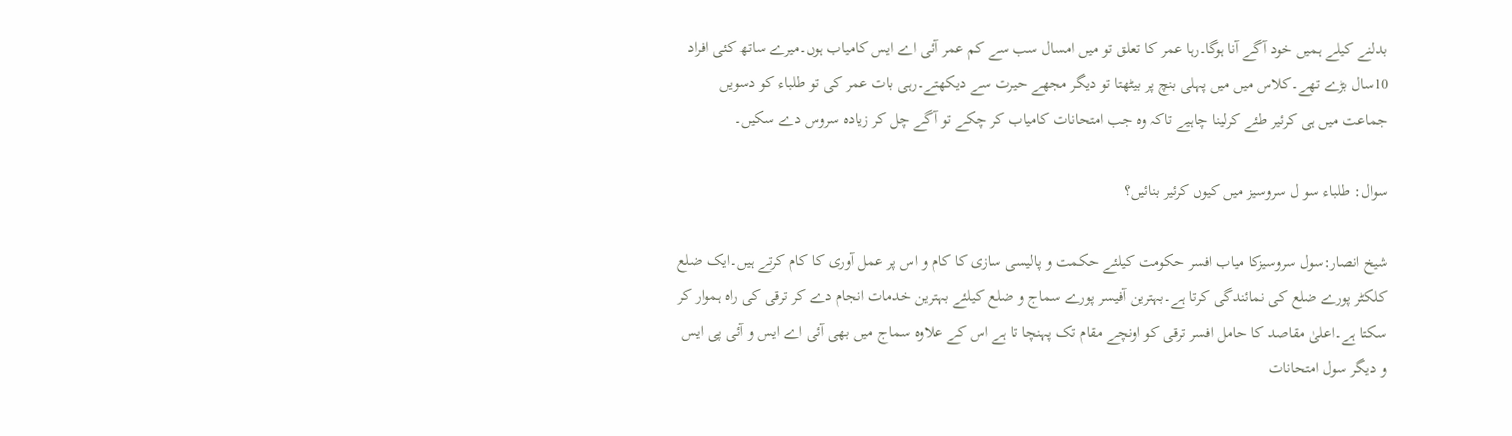بدلنے کیلے ہمیں خود آگے آنا ہوگا۔رہا عمر کا تعلق تو میں امسال سب سے کم عمر آئی اے ایس کامیاب ہوں۔میرے ساتھ کئی افراد 10سال بڑے تھے۔کلاس میں میں پہلی بنچ پر بیٹھتا تو دیگر مجھے حیرت سے دیکھتے۔رہی بات عمر کی تو طلباء کو دسویں جماعت میں ہی کرئیر طئے کرلینا چاہیے تاکہ وہ جب امتحانات کامیاب کر چکے تو آگے چل کر زیادہ سروس دے سکیں۔

سوال: طلباء سو ل سروسیز میں کیوں کرئیر بنائیں؟

شیخ انصار:سول سروسیزکا میاب افسر حکومت کیلئے حکمت و پالیسی سازی کا کام و اس پر عمل آوری کا کام کرتے ہیں۔ایک ضلع کلکٹر پورے ضلع کی نمائندگی کرتا ہے۔بہترین آفیسر پورے سماج و ضلع کیلئے بہترین خدمات انجام دے کر ترقی کی راہ ہموار کر سکتا ہے۔اعلیٰ مقاصد کا حامل افسر ترقی کو اونچے مقام تک پہنچا تا ہے اس کے علاوہ سماج میں بھی آئی اے ایس و آئی پی ایس و دیگر سول امتحانات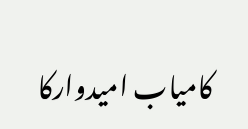کامیاب امیدوارکا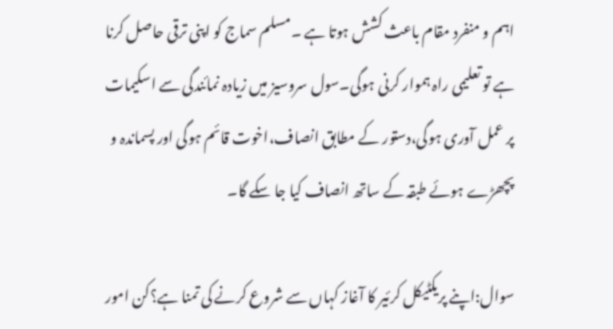اہم و منفرد مقام باعث کشش ہوتا ہے ۔مسلم سماج کو اپنی ترقی حاصل کرنا ہے تو تعلیمی راہ ہموار کرنی ہوگی۔سول سروسیز میں زیادہ نمائندگی سے اسکیمات پر عمل آوری ہوگی،دستور کے مطابق انصاف،اخوت قائم ہوگی اور پسماندہ و پچھڑے ہوئے طبقہ کے ساتھ انصاف کیا جا سکے گا۔

سوال:اپنے پریکٹیکل کرئیر کا آغاز کہاں سے شروع کرنے کی تمنا ہے؟کن امور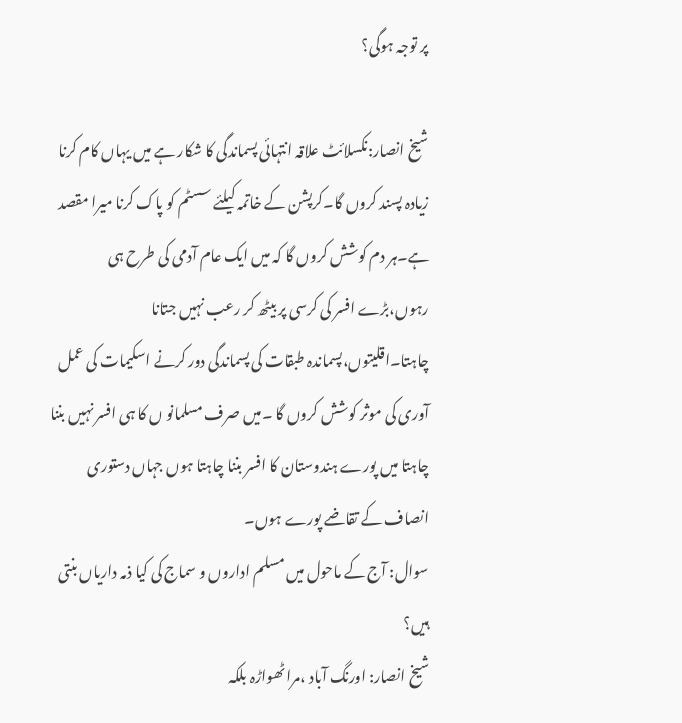پر توجہ ہوگی؟

شیخ انصار:نکسلائٹ علاقہ انتہائی پسماندگی کا شکار ہے میں یہاں کام کرنا زیادہ پسند کروں گا۔کرپشن کے خاتمہ کیلئے سسٹم کو پاک کرنا میرا مقصد ہے۔ہر دم کوشش کروں گا کہ میں ایک عام آدمی کی طرح ہی رہوں،بڑے افسر کی کرسی پر بیٹھ کر رعب نہیں جتانا چاہتا۔اقلیتوں،پسماندہ طبقات کی پسماندگی دور کرنے اسکیمات کی عمل آوری کی موثر کوشش کروں گا ۔میں صرف مسلمانو ں کا ہی افسر نہیں بننا چاہتا میں پورے ہندوستان کا افسر بننا چاہتا ہوں جہاں دستوری انصاف کے تقاضے پورے ہوں۔
سوال: آج کے ماحول میں مسلم اداروں و سماج کی کیا ذمہ داریاں بنتی ہیں؟
شیخ انصار: اورنگ آباد ،مراٹھواڑہ بلکہ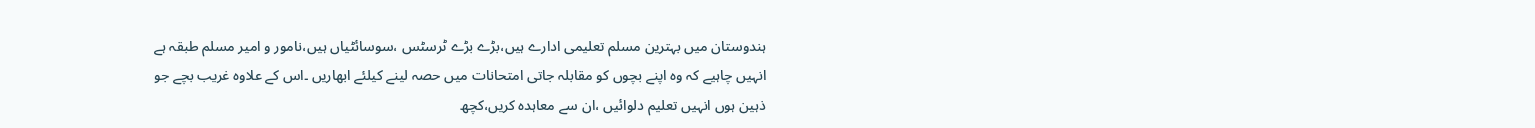ہندوستان میں بہترین مسلم تعلیمی ادارے ہیں،بڑے بڑے ٹرسٹس ،سوسائٹیاں ہیں،نامور و امیر مسلم طبقہ ہے انہیں چاہیے کہ وہ اپنے بچوں کو مقابلہ جاتی امتحانات میں حصہ لینے کیلئے ابھاریں ۔اس کے علاوہ غریب بچے جو ذہین ہوں انہیں تعلیم دلوائیں ،ان سے معاہدہ کریں،کچھ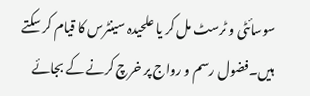سوسائٹی و ٹرسٹ مل کر یا علحیدہ سینٹرس کا قیام کر سکتے ہیں۔فضول رسم و رواج پر خرچ کرنے کے بجائے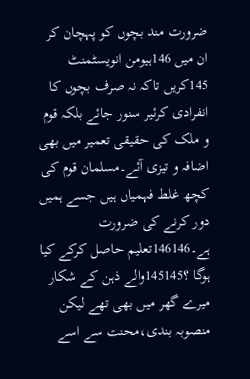ضرورت مند بچوں کو پہچان کر ان میں 146ہیومن انویسٹمنٹ 145کریں تاکہ نہ صرف بچوں کا انفرادی کرئیر سنور جائے بلکہ قوم و ملک کی حقیقی تعمیر میں بھی اضافہ و تیزی آئے۔مسلمان قوم کی کچھ غلط فہمیاں ہیں جسے ہمیں
دور کرنے کی ضرورت ہے۔146146تعلیم حاصل کرکے کیا ہوگا ؟145145والے ذہن کے شکار میرے گھر میں بھی تھے لیکن منصوبہ بندی،محنت سے اسے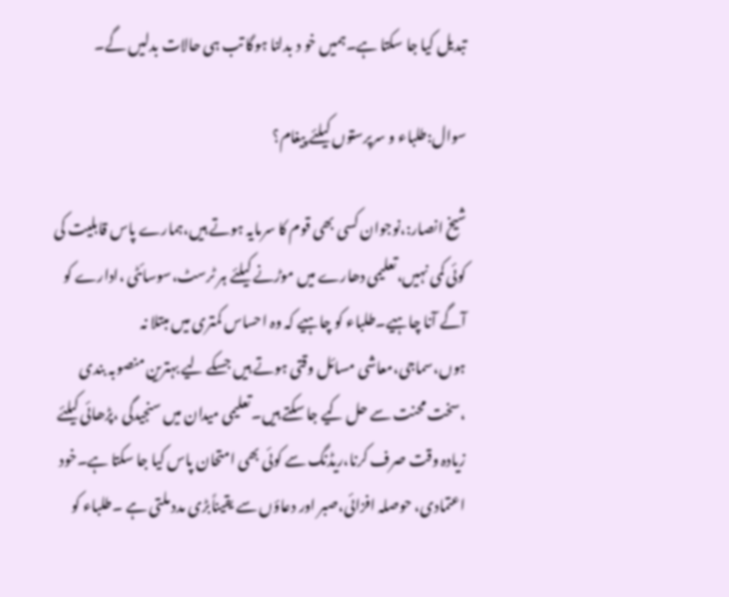تبدیل کیا جا سکتا ہے۔ہمیں خو د بدلنا ہوگا تب ہی حالات بدلیں گے۔

سوال:طلباء و سرپرستوں کیلئے پیغام؟

شیخ انصار:،نوجوان کسی بھی قوم کا سرمایہ ہوتے ہیں،ہمارے پاس قابلیت کی کوئی کمی نہیں،تعلیمی دھارے میں موڑنے کیلئے ہر ٹرسٹ،سوسائٹی ،ادارے کو آگے آنا چاہیے۔طلباء کو چاہیے کہ وہ احساس کمتری میں مبتلا نہ ہوں،سماجی،معاشی مسائل وقتی ہوتے ہیں جسکے لیے بہترین منصوبہ بندی ،سخت محنت سے حل کیے جا سکتے ہیں۔تعلیمی میدان میں سنجیدگی ،پڑھائی کیلئے زیادہ وقت صرف کرنا،ریڈنگ سے کوئی بھی امتحان پاس کیا جا سکتا ہے۔خود اعتمادی، حوصلہ افزائی،صبر اور دعاؤں سے یقیناًبڑی مدد ملتی ہے ۔طلباء کو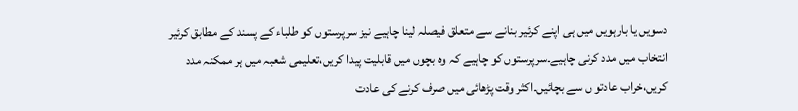دسویں یا بارہویں میں ہی اپنے کرئیر بنانے سے متعلق فیصلہ لینا چاہیے نیز سرپرستوں کو طلباء کے پسند کے مطابق کرئیر انتخاب میں مدد کرنی چاہیے۔سرپرستوں کو چاہیے کہ وہ بچوں میں قابلیت پیدا کریں،تعلیمی شعبہ میں ہر ممکنہ مدد کریں،خراب عادتو ں سے بچائیں۔اکثر وقت پڑھائی میں صرف کرنے کی عادت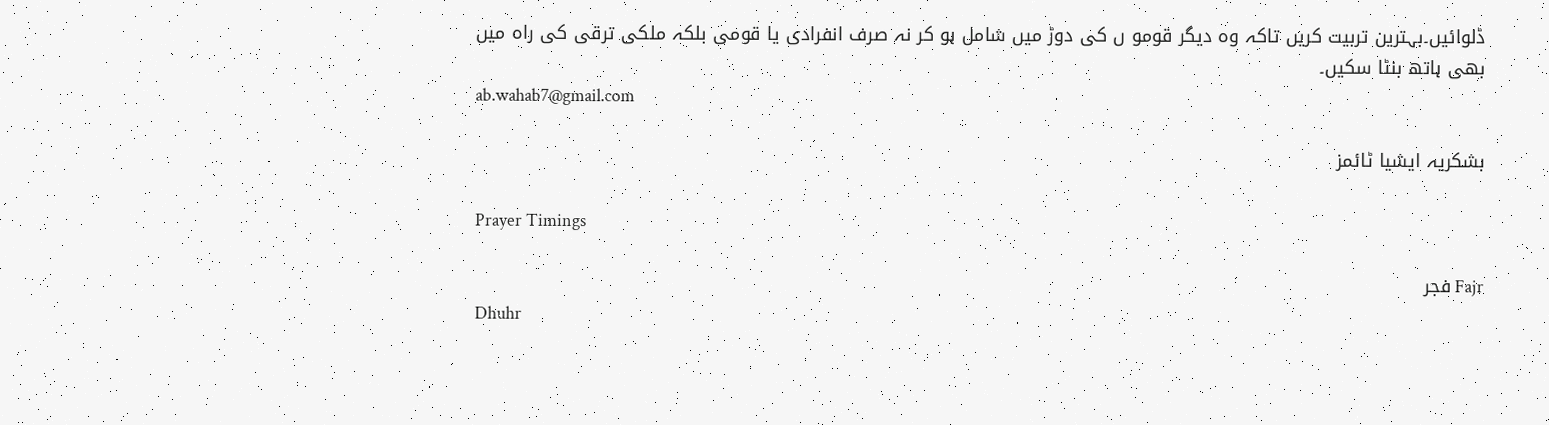ڈلوائیں۔بہترین تربیت کریں تاکہ وہ دیگر قومو ں کی دوڑ میں شامل ہو کر نہ صرف انفرادی یا قومی بلکہ ملکی ترقی کی راہ میں بھی ہاتھ بنٹا سکیں۔
ab.wahab7@gmail.com

بشکریہ ایشیا ٹائمز

Prayer Timings

Fajr فجر
Dhuhr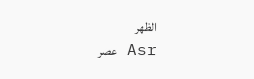الظهر
Asr عصر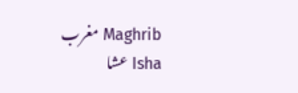Maghrib مغرب
Isha عشا